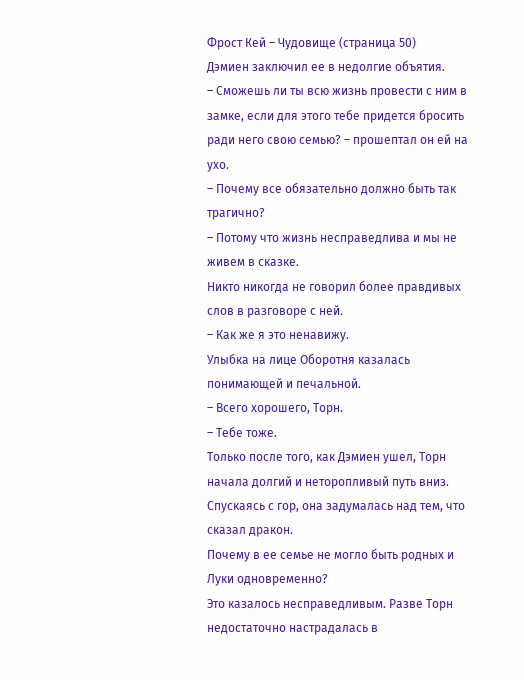Фрост Кей – Чудовище (страница 50)
Дэмиен заключил ее в недолгие объятия.
– Сможешь ли ты всю жизнь провести с ним в замке, если для этого тебе придется бросить ради него свою семью? – прошептал он ей на ухо.
– Почему все обязательно должно быть так трагично?
– Потому что жизнь несправедлива и мы не живем в сказке.
Никто никогда не говорил более правдивых слов в разговоре с ней.
– Как же я это ненавижу.
Улыбка на лице Оборотня казалась понимающей и печальной.
– Всего хорошего, Торн.
– Тебе тоже.
Только после того, как Дэмиен ушел, Торн начала долгий и неторопливый путь вниз. Спускаясь с гор, она задумалась над тем, что сказал дракон.
Почему в ее семье не могло быть родных и Луки одновременно?
Это казалось несправедливым. Разве Торн недостаточно настрадалась в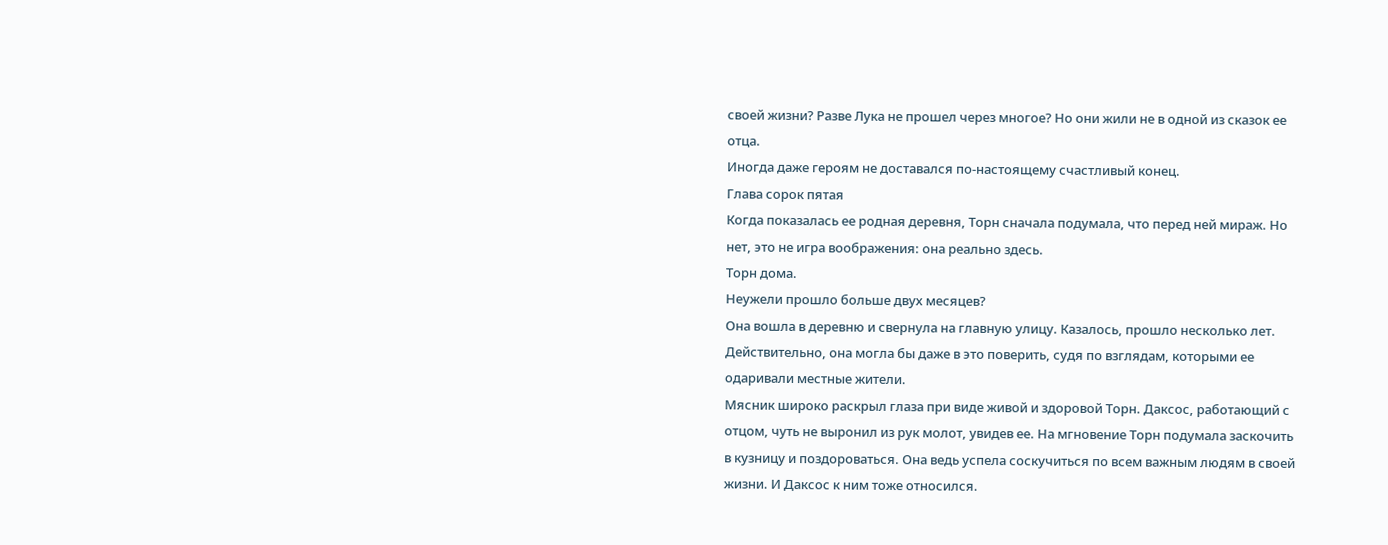своей жизни? Разве Лука не прошел через многое? Но они жили не в одной из сказок ее отца.
Иногда даже героям не доставался по-настоящему счастливый конец.
Глава сорок пятая
Когда показалась ее родная деревня, Торн сначала подумала, что перед ней мираж. Но нет, это не игра воображения: она реально здесь.
Торн дома.
Неужели прошло больше двух месяцев?
Она вошла в деревню и свернула на главную улицу. Казалось, прошло несколько лет. Действительно, она могла бы даже в это поверить, судя по взглядам, которыми ее одаривали местные жители.
Мясник широко раскрыл глаза при виде живой и здоровой Торн. Даксос, работающий с отцом, чуть не выронил из рук молот, увидев ее. На мгновение Торн подумала заскочить в кузницу и поздороваться. Она ведь успела соскучиться по всем важным людям в своей жизни. И Даксос к ним тоже относился.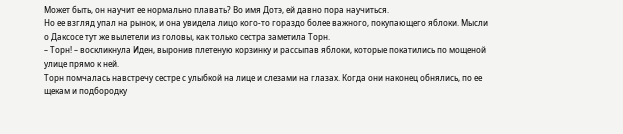Может быть, он научит ее нормально плавать? Во имя Дотэ, ей давно пора научиться.
Но ее взгляд упал на рынок, и она увидела лицо кого-то гораздо более важного, покупающего яблоки. Мысли о Даксосе тут же вылетели из головы, как только сестра заметила Торн.
– Торн! – воскликнула Иден, выронив плетеную корзинку и рассыпав яблоки, которые покатились по мощеной улице прямо к ней.
Торн помчалась навстречу сестре с улыбкой на лице и слезами на глазах. Когда они наконец обнялись, по ее щекам и подбородку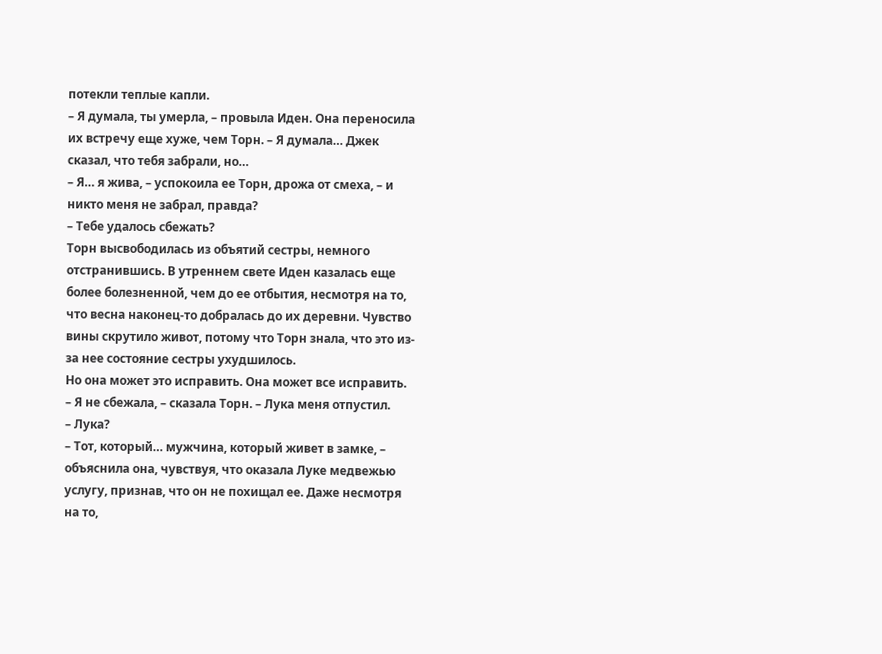потекли теплые капли.
– Я думала, ты умерла, – провыла Иден. Она переносила их встречу еще хуже, чем Торн. – Я думала… Джек сказал, что тебя забрали, но…
– Я… я жива, – успокоила ее Торн, дрожа от смеха, – и никто меня не забрал, правда?
– Тебе удалось сбежать?
Торн высвободилась из объятий сестры, немного отстранившись. В утреннем свете Иден казалась еще более болезненной, чем до ее отбытия, несмотря на то, что весна наконец-то добралась до их деревни. Чувство вины скрутило живот, потому что Торн знала, что это из-за нее состояние сестры ухудшилось.
Но она может это исправить. Она может все исправить.
– Я не сбежала, – сказала Торн. – Лука меня отпустил.
– Лука?
– Тот, который… мужчина, который живет в замке, – объяснила она, чувствуя, что оказала Луке медвежью услугу, признав, что он не похищал ее. Даже несмотря на то,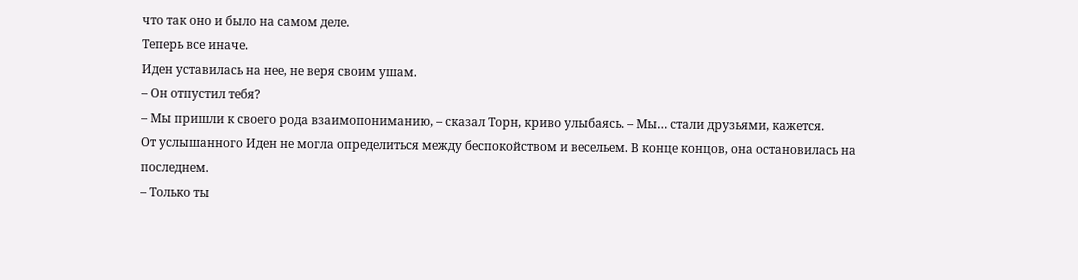что так оно и было на самом деле.
Теперь все иначе.
Иден уставилась на нее, не веря своим ушам.
– Он отпустил тебя?
– Мы пришли к своего рода взаимопониманию, – сказал Торн, криво улыбаясь. – Мы… стали друзьями, кажется.
От услышанного Иден не могла определиться между беспокойством и весельем. В конце концов, она остановилась на последнем.
– Только ты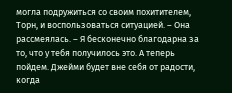могла подружиться со своим похитителем, Торн, и воспользоваться ситуацией. – Она рассмеялась. – Я бесконечно благодарна за то, что у тебя получилось это. А теперь пойдем. Джейми будет вне себя от радости, когда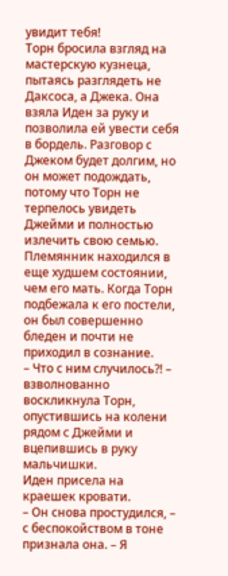увидит тебя!
Торн бросила взгляд на мастерскую кузнеца, пытаясь разглядеть не Даксоса, а Джека. Она взяла Иден за руку и позволила ей увести себя в бордель. Разговор с Джеком будет долгим, но он может подождать, потому что Торн не терпелось увидеть Джейми и полностью излечить свою семью.
Племянник находился в еще худшем состоянии, чем его мать. Когда Торн подбежала к его постели, он был совершенно бледен и почти не приходил в сознание.
– Что с ним случилось?! – взволнованно воскликнула Торн, опустившись на колени рядом с Джейми и вцепившись в руку мальчишки.
Иден присела на краешек кровати.
– Он снова простудился, – с беспокойством в тоне признала она. – Я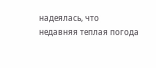надеялась, что недавняя теплая погода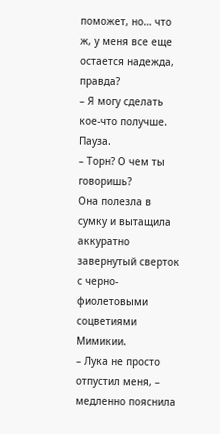поможет, но… что ж, у меня все еще остается надежда, правда?
– Я могу сделать кое-что получше.
Пауза.
– Торн? О чем ты говоришь?
Она полезла в сумку и вытащила аккуратно завернутый сверток с черно-фиолетовыми соцветиями Мимикии.
– Лука не просто отпустил меня, – медленно пояснила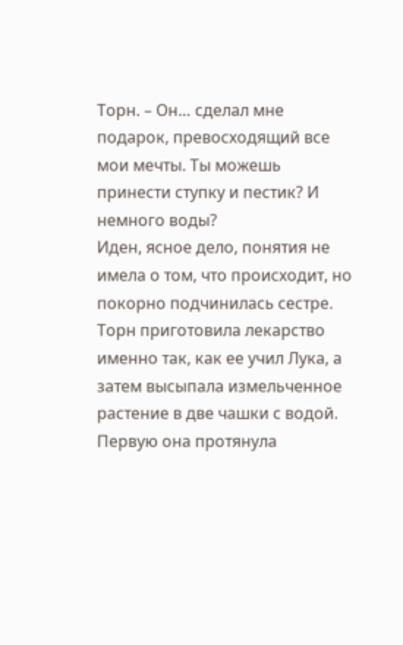Торн. – Он… сделал мне подарок, превосходящий все мои мечты. Ты можешь принести ступку и пестик? И немного воды?
Иден, ясное дело, понятия не имела о том, что происходит, но покорно подчинилась сестре. Торн приготовила лекарство именно так, как ее учил Лука, а затем высыпала измельченное растение в две чашки с водой. Первую она протянула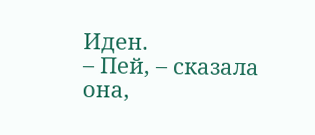Иден.
– Пей, – сказала она,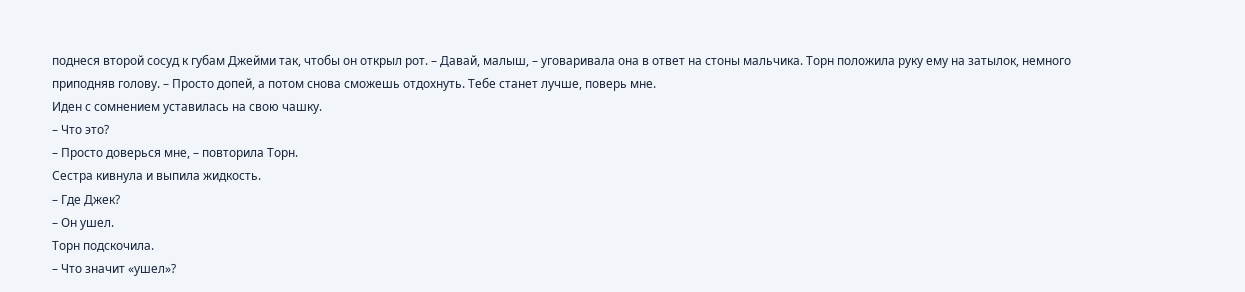поднеся второй сосуд к губам Джейми так, чтобы он открыл рот. – Давай, малыш, – уговаривала она в ответ на стоны мальчика. Торн положила руку ему на затылок, немного приподняв голову. – Просто допей, а потом снова сможешь отдохнуть. Тебе станет лучше, поверь мне.
Иден с сомнением уставилась на свою чашку.
– Что это?
– Просто доверься мне, – повторила Торн.
Сестра кивнула и выпила жидкость.
– Где Джек?
– Он ушел.
Торн подскочила.
– Что значит «ушел»?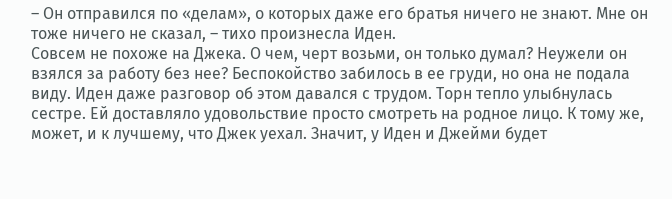– Он отправился по «делам», о которых даже его братья ничего не знают. Мне он тоже ничего не сказал, – тихо произнесла Иден.
Совсем не похоже на Джека. О чем, черт возьми, он только думал? Неужели он взялся за работу без нее? Беспокойство забилось в ее груди, но она не подала виду. Иден даже разговор об этом давался с трудом. Торн тепло улыбнулась сестре. Ей доставляло удовольствие просто смотреть на родное лицо. К тому же, может, и к лучшему, что Джек уехал. Значит, у Иден и Джейми будет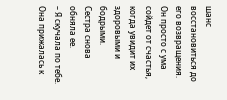шанс восстановиться до его возвращения.
Он просто с ума сойдет от счастья, когда увидит их здоровыми и бодрыми.
Сестра снова обняла ее.
– Я скучала по тебе.
Она прижалась к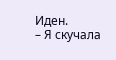Иден.
– Я скучала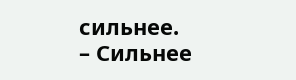сильнее.
– Сильнее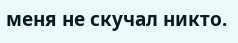меня не скучал никто.